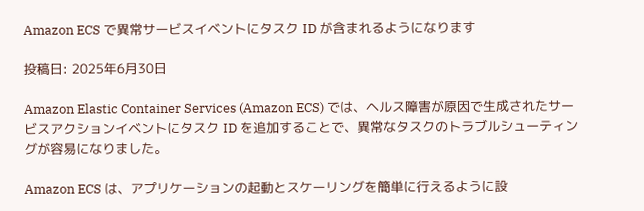Amazon ECS で異常サービスイベントにタスク ID が含まれるようになります

投稿日: 2025年6月30日

Amazon Elastic Container Services (Amazon ECS) では、ヘルス障害が原因で生成されたサービスアクションイベントにタスク ID を追加することで、異常なタスクのトラブルシューティングが容易になりました。

Amazon ECS は、アプリケーションの起動とスケーリングを簡単に行えるように設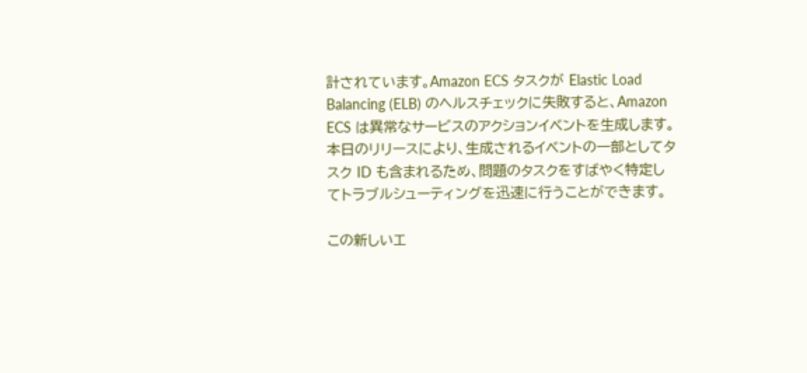計されています。Amazon ECS タスクが Elastic Load Balancing (ELB) のヘルスチェックに失敗すると、Amazon ECS は異常なサービスのアクションイベントを生成します。本日のリリースにより、生成されるイベントの一部としてタスク ID も含まれるため、問題のタスクをすばやく特定してトラブルシューティングを迅速に行うことができます。

この新しいエ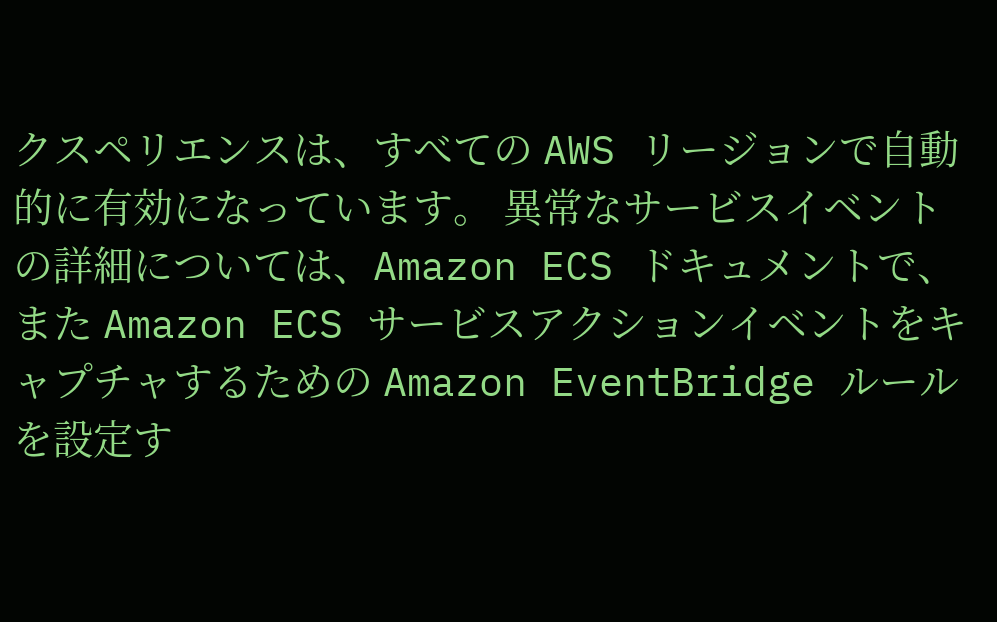クスペリエンスは、すべての AWS リージョンで自動的に有効になっています。 異常なサービスイベントの詳細については、Amazon ECS ドキュメントで、また Amazon ECS サービスアクションイベントをキャプチャするための Amazon EventBridge ルールを設定す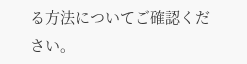る方法についてご確認ください。